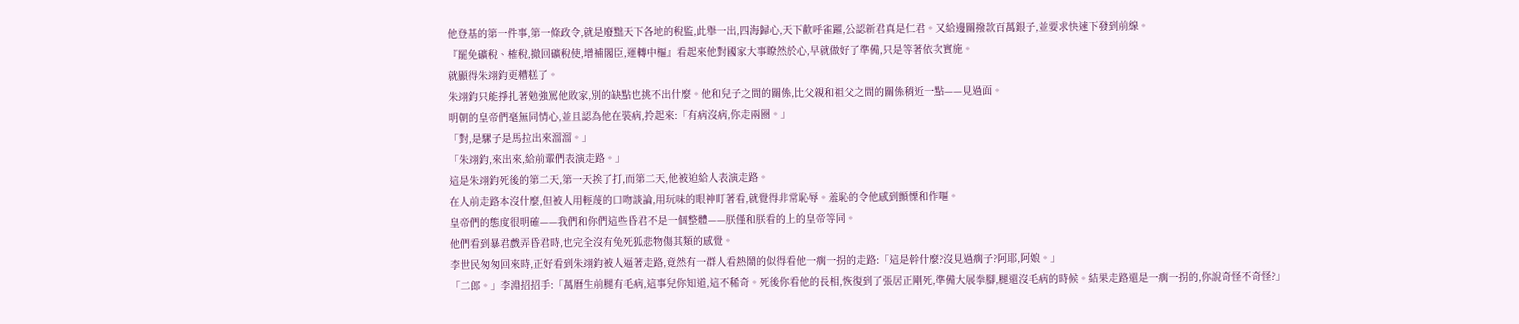他登基的第一件事,第一條政令,就是廢黜天下各地的稅監,此舉一出,四海歸心,天下歡呼雀躍,公認新君真是仁君。又給邊關撥款百萬銀子,並要求快速下發到前線。
『罷免礦稅、榷稅,撤回礦稅使,增補閣臣,運轉中樞』看起來他對國家大事瞭然於心,早就做好了準備,只是等著依次實施。
就顯得朱翊鈞更糟糕了。
朱翊鈞只能掙扎著勉強罵他敗家,別的缺點也挑不出什麼。他和兒子之間的關係,比父親和祖父之間的關係稍近一點——見過面。
明朝的皇帝們毫無同情心,並且認為他在裝病,拎起來:「有病沒病,你走兩圈。」
「對,是騾子是馬拉出來溜溜。」
「朱翊鈞,來出來,給前輩們表演走路。」
這是朱翊鈞死後的第二天,第一天挨了打,而第二天,他被迫給人表演走路。
在人前走路本沒什麼,但被人用輕蔑的口吻談論,用玩味的眼神盯著看,就覺得非常恥辱。羞恥的令他感到顫慄和作嘔。
皇帝們的態度很明確——我們和你們這些昏君不是一個整體——朕僅和朕看的上的皇帝等同。
他們看到暴君戲弄昏君時,也完全沒有兔死狐悲物傷其類的感覺。
李世民匆匆回來時,正好看到朱翊鈞被人逼著走路,竟然有一群人看熱鬧的似得看他一瘸一拐的走路:「這是幹什麼?沒見過瘸子?阿耶,阿娘。」
「二郎。」李淵招招手:「萬曆生前腿有毛病,這事兒你知道,這不稀奇。死後你看他的長相,恢復到了張居正剛死,準備大展拳腳,腿還沒毛病的時候。結果走路還是一瘸一拐的,你說奇怪不奇怪?」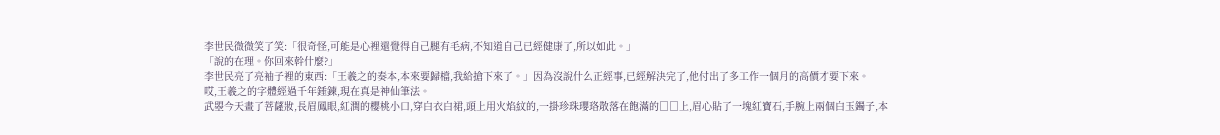李世民微微笑了笑:「很奇怪,可能是心裡還覺得自己腿有毛病,不知道自己已經健康了,所以如此。」
「說的在理。你回來幹什麼?」
李世民亮了亮袖子裡的東西:「王羲之的奏本,本來要歸檔,我給搶下來了。」因為沒說什么正經事,已經解決完了,他付出了多工作一個月的高價才要下來。
哎,王羲之的字體經過千年錘鍊,現在真是神仙筆法。
武曌今天畫了菩薩妝,長眉鳳眼,紅潤的櫻桃小口,穿白衣白裙,頭上用火焰紋的,一掛珍珠瓔珞散落在飽滿的□□上,眉心貼了一塊紅寶石,手腕上兩個白玉鐲子,本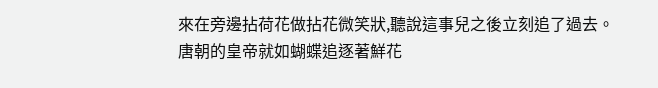來在旁邊拈荷花做拈花微笑狀,聽說這事兒之後立刻追了過去。
唐朝的皇帝就如蝴蝶追逐著鮮花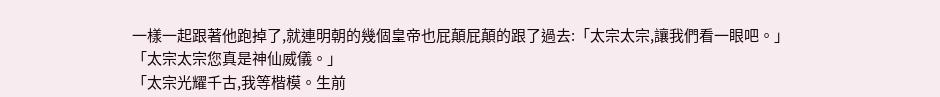一樣一起跟著他跑掉了,就連明朝的幾個皇帝也屁顛屁顛的跟了過去:「太宗太宗,讓我們看一眼吧。」
「太宗太宗您真是神仙威儀。」
「太宗光耀千古,我等楷模。生前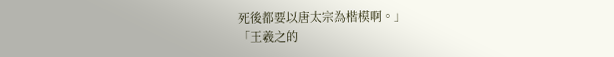死後都要以唐太宗為楷模啊。」
「王羲之的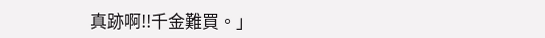真跡啊!!千金難買。」